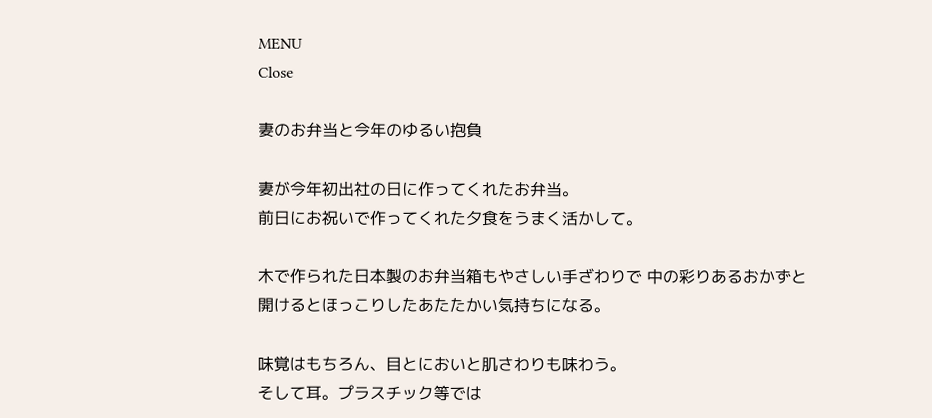MENU
Close

妻のお弁当と今年のゆるい抱負

妻が今年初出社の日に作ってくれたお弁当。
前日にお祝いで作ってくれた夕食をうまく活かして。

木で作られた日本製のお弁当箱もやさしい手ざわりで 中の彩りあるおかずと
開けるとほっこりしたあたたかい気持ちになる。

味覚はもちろん、目とにおいと肌さわりも味わう。
そして耳。プラスチック等では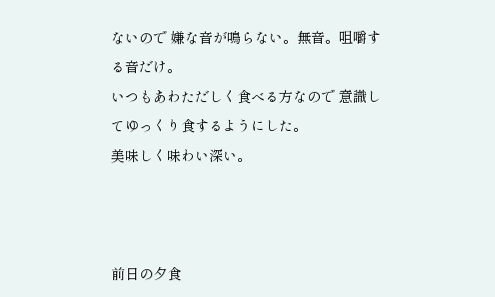ないので 嫌な音が鳴らない。無音。咀嚼する音だけ。
いつもあわただしく食べる方なので 意識してゆっくり食するようにした。
美味しく味わい深い。



前日の夕食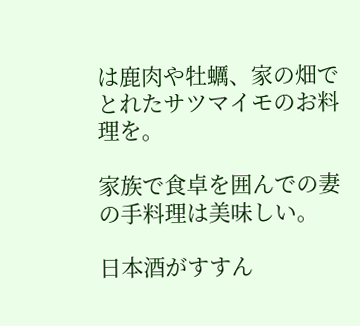は鹿肉や牡蠣、家の畑でとれたサツマイモのお料理を。

家族で食卓を囲んでの妻の手料理は美味しい。

日本酒がすすん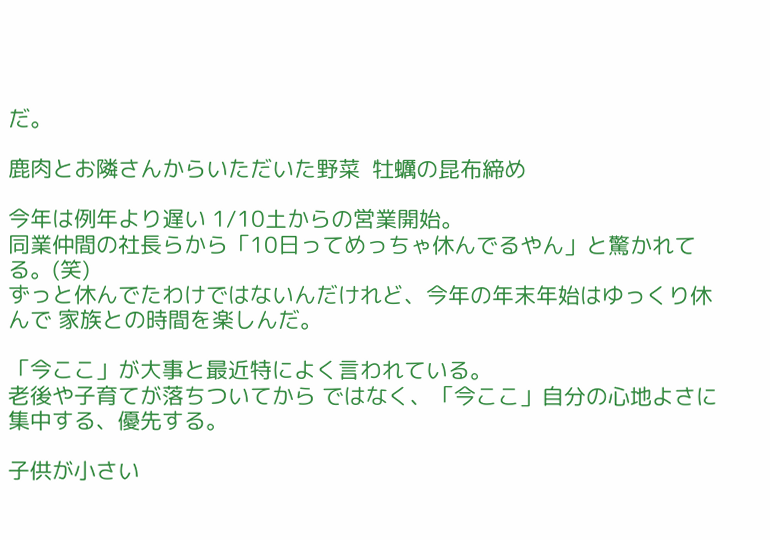だ。

鹿肉とお隣さんからいただいた野菜  牡蠣の昆布締め

今年は例年より遅い 1/10土からの営業開始。
同業仲間の社長らから「10日ってめっちゃ休んでるやん」と驚かれてる。(笑)
ずっと休んでたわけではないんだけれど、今年の年末年始はゆっくり休んで 家族との時間を楽しんだ。

「今ここ」が大事と最近特によく言われている。
老後や子育てが落ちついてから ではなく、「今ここ」自分の心地よさに集中する、優先する。

子供が小さい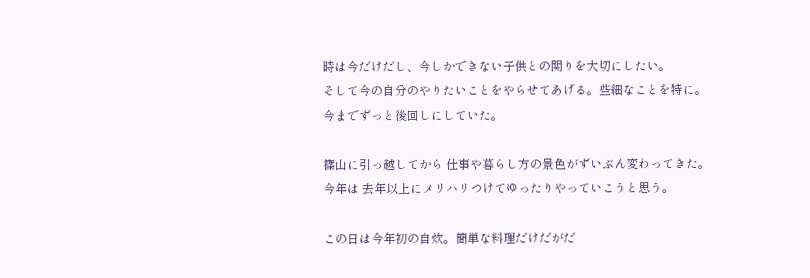時は今だけだし、今しかできない子供との関りを大切にしたい。
そして今の自分のやりたいことをやらせてあげる。些細なことを特に。
今までずっと後回しにしていた。

篠山に引っ越してから 仕事や暮らし方の景色がずいぶん変わってきた。
今年は 去年以上にメリハリつけてゆったりやっていこうと思う。

この日は今年初の自炊。簡単な料理だけだがだ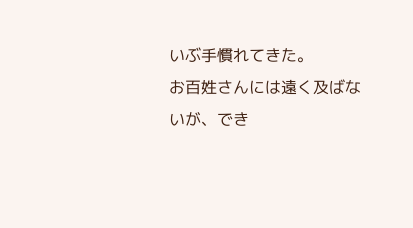いぶ手慣れてきた。
お百姓さんには遠く及ばないが、でき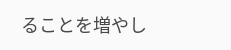ることを増やし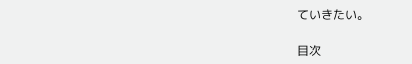ていきたい。

目次